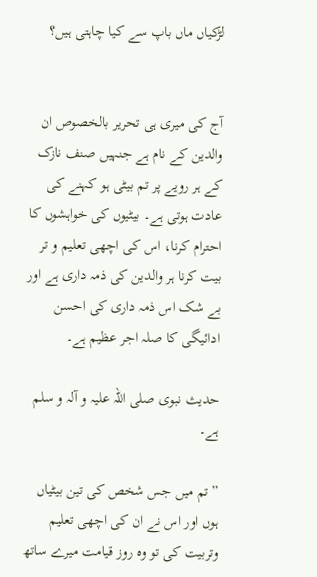لڑکیاں ماں باپ سے کیا چاہتی ہیں؟


آج کی میری ہی تحریر بالخصوص ان والدین کے نام ہے جنہیں صنف نازک کے ہر رویے پر تم بیٹی ہو کہنے کی عادت ہوتی ہے۔ بیٹیوں کی خواہشوں کا احترام کرنا، اس کی اچھی تعلیم و تر بیت کرنا ہر والدین کی ذمہ داری ہے اور بے شک اس ذمہ داری کی احسن ادائیگی کا صلہ اجر عظیم ہے۔

حدیث نبوی صلی اللہ علیہ و آلہ و سلم ہے۔

”تم میں جس شخص کی تین بیٹیاں ہوں اور اس نے ان کی اچھی تعلیم وتربیت کی تو وہ روز قیامت میرے ساتھ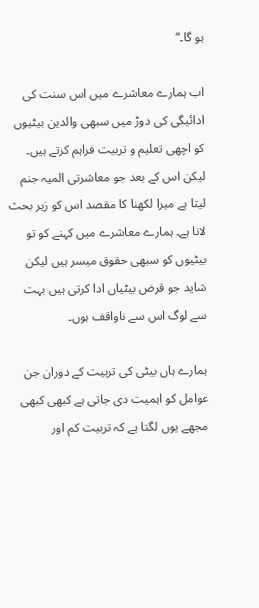ہو گا۔“

اب ہمارے معاشرے میں اس سنت کی ادائیگی کی دوڑ میں سبھی والدین بیٹیوں کو اچھی تعلیم و تربیت فراہم کرتے ہیں۔ لیکن اس کے بعد جو معاشرتی المیہ جنم لیتا ہے میرا لکھنا کا مقصد اس کو زیر بحث لانا ہے۔ ہمارے معاشرے میں کہنے کو تو بیٹیوں کو سبھی حقوق میسر ہیں لیکن شاید جو قرض بیٹیاں ادا کرتی ہیں بہت سے لوگ اس سے ناواقف ہوں۔

ہمارے ہاں بیٹی کی تربیت کے دوران جن عوامل کو اہمیت دی جاتی ہے کبھی کبھی مجھے یوں لگتا ہے کہ تربیت کم اور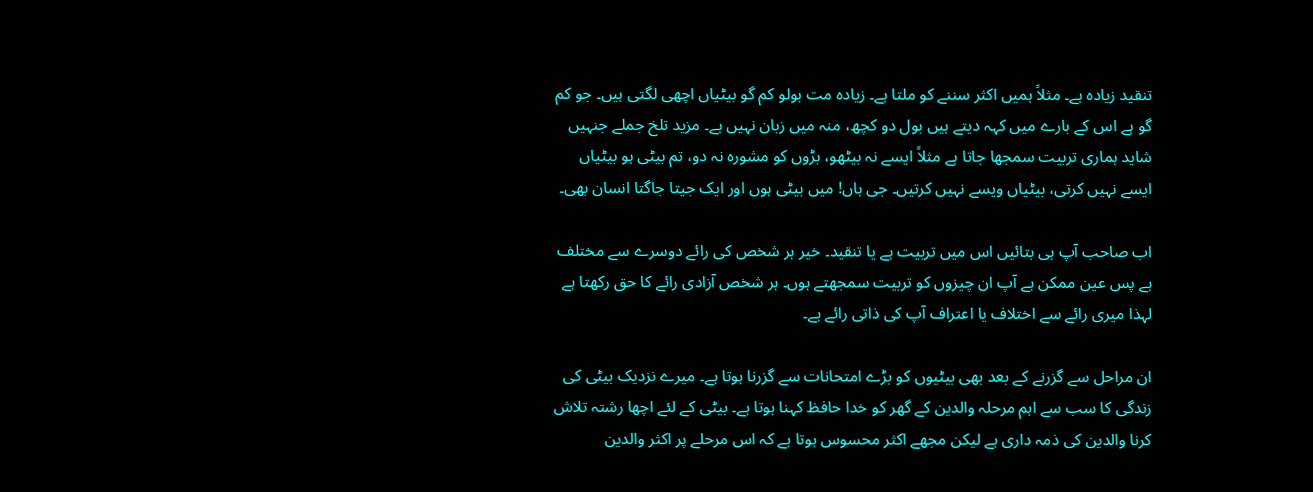تنقید زیادہ ہے۔ مثلاً ہمیں اکثر سننے کو ملتا ہے۔ زیادہ مت بولو کم گو بیٹیاں اچھی لگتی ہیں۔ جو کم گو ہے اس کے بارے میں کہہ دیتے ہیں بول دو کچھ، منہ میں زبان نہیں ہے۔ مزید تلخ جملے جنہیں شاید ہماری تربیت سمجھا جاتا ہے مثلاً ایسے نہ بیٹھو، بڑوں کو مشورہ نہ دو، تم بیٹی ہو بیٹیاں ایسے نہیں کرتی، بیٹیاں ویسے نہیں کرتیں۔ جی ہاں! میں بیٹی ہوں اور ایک جیتا جاگتا انسان بھی۔

اب صاحب آپ ہی بتائیں اس میں تربیت ہے یا تنقید۔ خیر ہر شخص کی رائے دوسرے سے مختلف ہے پس عین ممکن ہے آپ ان چیزوں کو تربیت سمجھتے ہوں۔ ہر شخص آزادی رائے کا حق رکھتا ہے لہذا میری رائے سے اختلاف یا اعتراف آپ کی ذاتی رائے ہے۔

ان مراحل سے گزرنے کے بعد بھی بیٹیوں کو بڑے امتحانات سے گزرنا ہوتا ہے۔ میرے نزدیک بیٹی کی زندگی کا سب سے اہم مرحلہ والدین کے گھر کو خدا حافظ کہنا ہوتا ہے۔ بیٹی کے لئے اچھا رشتہ تلاش کرنا والدین کی ذمہ داری ہے لیکن مجھے اکثر محسوس ہوتا ہے کہ اس مرحلے پر اکثر والدین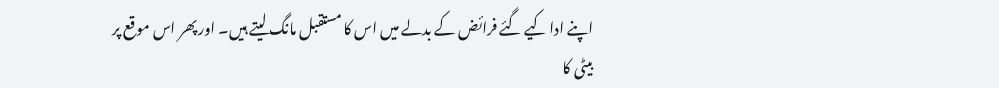اپنے ادا کیے گئے فرائض کے بدلے میں اس کا مستقبل مانگ لیتے ہیں۔ اور پھر اس موقع پر بیٹی کا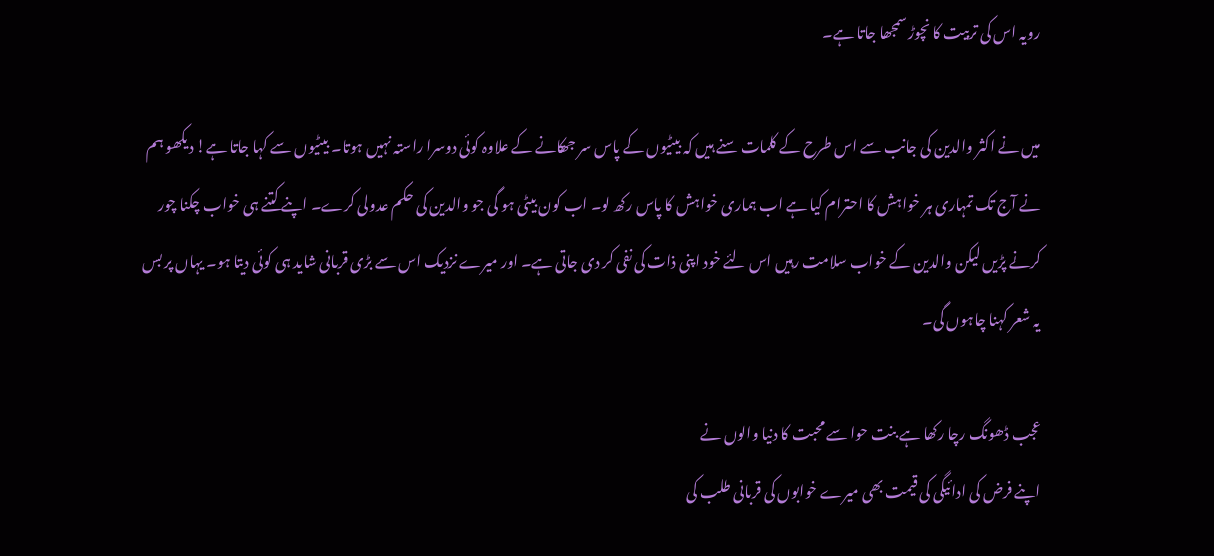رویہ اس کی تربیت کا نچوڑ سمجھا جاتا ہے۔

میں نے اکثر والدین کی جانب سے اس طرح کے کلمات سنے ہیں کہ بیٹیوں کے پاس سر جھکانے کے علاوہ کوئی دوسرا راستہ نہیں ہوتا۔ بیٹیوں سے کہا جاتا ہے! دیکھو ہم نے آج تک تمہاری ہر خواہش کا احترام کیا ہے اب ہماری خواہش کا پاس رکھ لو۔ اب کون بیٹی ہو گی جو والدین کی حکم عدولی کرے۔ اپنے کتنے ہی خواب چکنا چور کرنے پڑیں لیکن والدین کے خواب سلامت رہیں اس لئے خود اپنی ذات کی نفی کر دی جاتی ہے۔ اور میرے نزدیک اس سے بڑی قربانی شاید ہی کوئی دیتا ہو۔ یہاں پر بس یہ شعر کہنا چاہوں گی۔

عجب ڈھونگ رچا رکھا ہے بنت حوا سے محبت کا دنیا والوں نے
اپنے فرض کی ادائیگی کی قیمت بھی میرے خوابوں کی قربانی طلب کی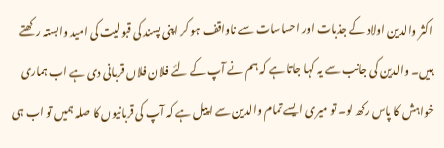اکثر والدین اولاد کے جذبات اور احساسات سے ناواقف ہو کر اپنی پسند کی قبولیت کی امید وابستہ رکھتے ہیں۔ والدین کی جانب سے یہ کہا جاتا ہے کہ ہم نے آپ کے لئے فلان فلاں قربانی دی ہے اب ہماری خواہش کا پاس رکھ لو۔ تو میری ایسے تمام والدین سے اپیل ہے کہ آپ کی قربانیوں کا صلہ ہمیں تو اب ہی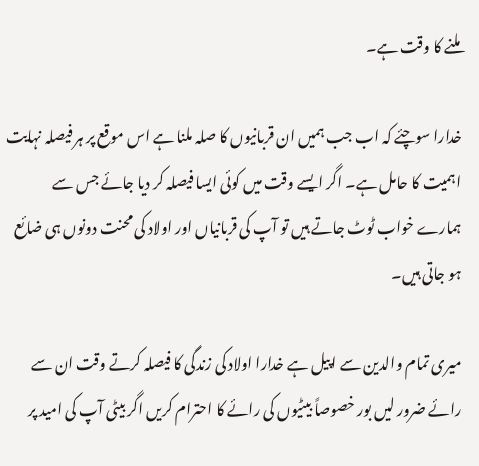ملنے کا وقت ہے۔

خدارا سوچئے کہ اب جب ہمیں ان قربانیوں کا صلہ ملنا ہے اس موقع پر ہر فیصلہ نہایت اہمیت کا حامل ہے۔ اگر ایسے وقت میں کوئی ایسا فیصلہ کر دیا جائے جس سے ہمارے خواب ٹوٹ جاتے ہیں تو آپ کی قربانیاں اور اولاد کی محنت دونوں ہی ضائع ہو جاتی ہیں۔

میری تمام والدین سے اپیل ہے خدارا اولاد کی زندگی کا فیصلہ کرتے وقت ان سے رائے ضرور لیں بور خصوصاً بیٹیوں کی رائے کا احترام کریں اگر بیٹی آپ کی امید پر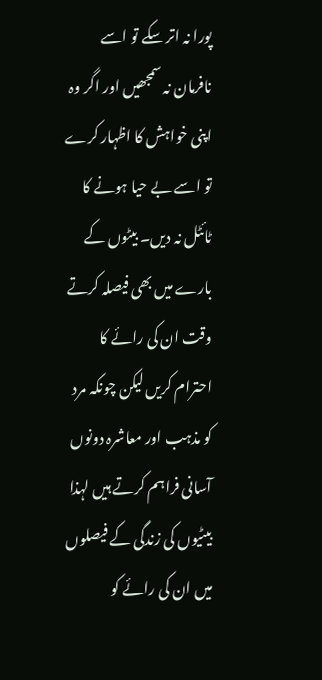پورا نہ اتر سکے تو اسے نافرمان نہ سمجھیں اور اگر وہ اپنی خواہش کا اظہار کرے تو اسے بے حیا ہونے کا ٹائٹل نہ دیں۔ بیٹوں کے بارے میں بھی فیصلہ کرتے وقت ان کی رائے کا احترام کریں لیکن چونکہ مرد کو مذہب اور معاشرہ دونوں آسانی فراہم کرتے ہیں لہذا بیٹیوں کی زندگی کے فیصلوں میں ان کی رائے کو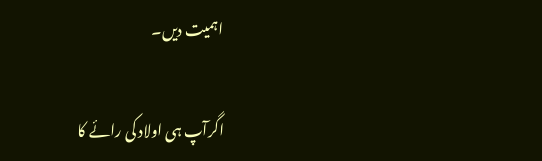اہمیت دیں۔

اگرآپ ہی اولاد کی رائے کا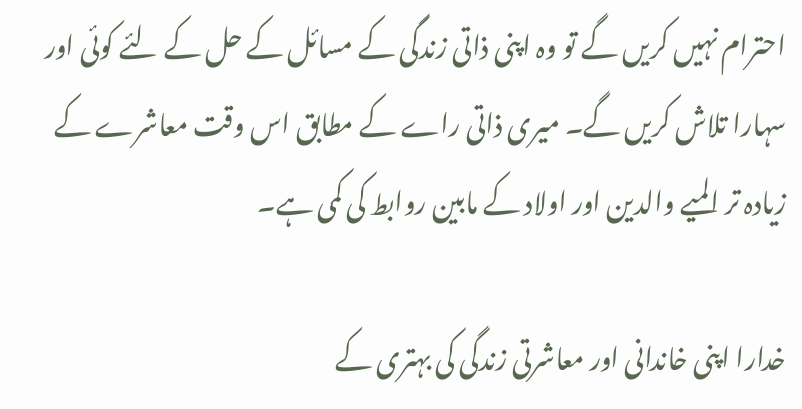احترام نہیں کریں گے تو وہ اپنی ذاتی زندگی کے مسائل کے حل کے لئے کوئی اور سہارا تلاش کریں گے۔ میری ذاتی راے کے مطابق اس وقت معاشرے کے زیادہ تر المیے والدین اور اولاد کے مابین روابط کی کمی ہے۔

خدارا اپنی خاندانی اور معاشرتی زندگی کی بہتری کے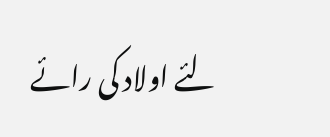لئے اولاد کی رائے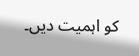کو اہمیت دیں۔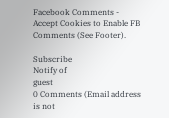Facebook Comments - Accept Cookies to Enable FB Comments (See Footer).

Subscribe
Notify of
guest
0 Comments (Email address is not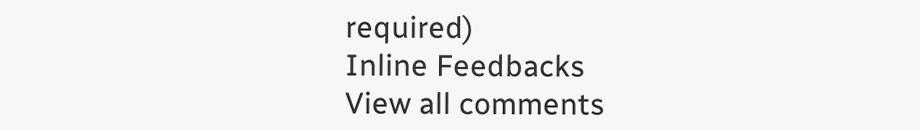required)
Inline Feedbacks
View all comments